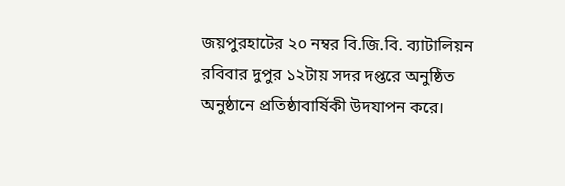জয়পুরহাটের ২০ নম্বর বি.জি.বি. ব্যাটালিয়ন রবিবার দুপুর ১২টায় সদর দপ্তরে অনুষ্ঠিত অনুষ্ঠানে প্রতিষ্ঠাবার্ষিকী উদযাপন করে।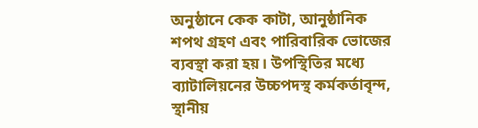অনুষ্ঠানে কেক কাটা, আনুষ্ঠানিক শপথ গ্রহণ এবং পারিবারিক ভোজের ব্যবস্থা করা হয়। উপস্থিতির মধ্যে ব্যাটালিয়নের উচ্চপদস্থ কর্মকর্তাবৃন্দ, স্থানীয়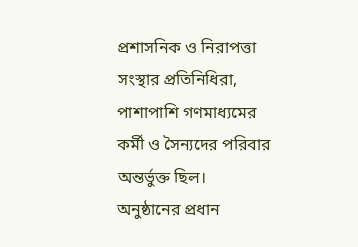প্রশাসনিক ও নিরাপত্তা সংস্থার প্রতিনিধিরা, পাশাপাশি গণমাধ্যমের কর্মী ও সৈন্যদের পরিবার অন্তর্ভুক্ত ছিল।
অনুষ্ঠানের প্রধান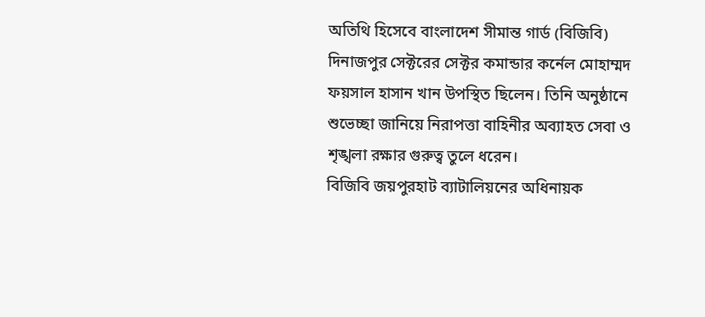অতিথি হিসেবে বাংলাদেশ সীমান্ত গার্ড (বিজিবি) দিনাজপুর সেক্টরের সেক্টর কমান্ডার কর্নেল মোহাম্মদ ফয়সাল হাসান খান উপস্থিত ছিলেন। তিনি অনুষ্ঠানে শুভেচ্ছা জানিয়ে নিরাপত্তা বাহিনীর অব্যাহত সেবা ও শৃঙ্খলা রক্ষার গুরুত্ব তুলে ধরেন।
বিজিবি জয়পুরহাট ব্যাটালিয়নের অধিনায়ক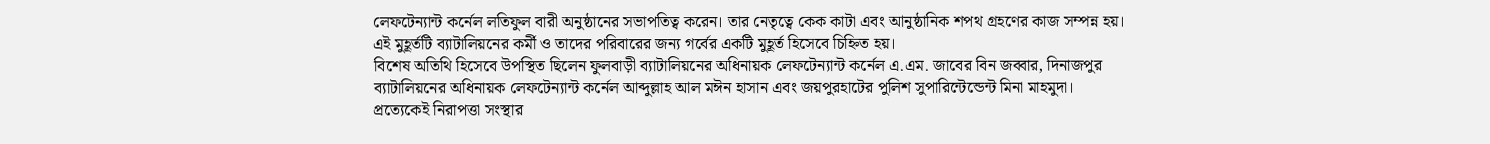লেফটেন্যান্ট কর্নেল লতিফুল বারী অনুষ্ঠানের সভাপতিত্ব করেন। তার নেতৃত্বে কেক কাটা এবং আনুষ্ঠানিক শপথ গ্রহণের কাজ সম্পন্ন হয়। এই মুহূর্তটি ব্যাটালিয়নের কর্মী ও তাদের পরিবারের জন্য গর্বের একটি মুহূর্ত হিসেবে চিহ্নিত হয়।
বিশেষ অতিথি হিসেবে উপস্থিত ছিলেন ফুলবাড়ী ব্যাটালিয়নের অধিনায়ক লেফটেন্যান্ট কর্নেল এ.এম. জাবের বিন জব্বার, দিনাজপুর ব্যাটালিয়নের অধিনায়ক লেফটেন্যান্ট কর্নেল আব্দুল্লাহ আল মঈন হাসান এবং জয়পুরহাটের পুলিশ সুপারিন্টেন্ডেন্ট মিনা মাহমুদা। প্রত্যেকেই নিরাপত্তা সংস্থার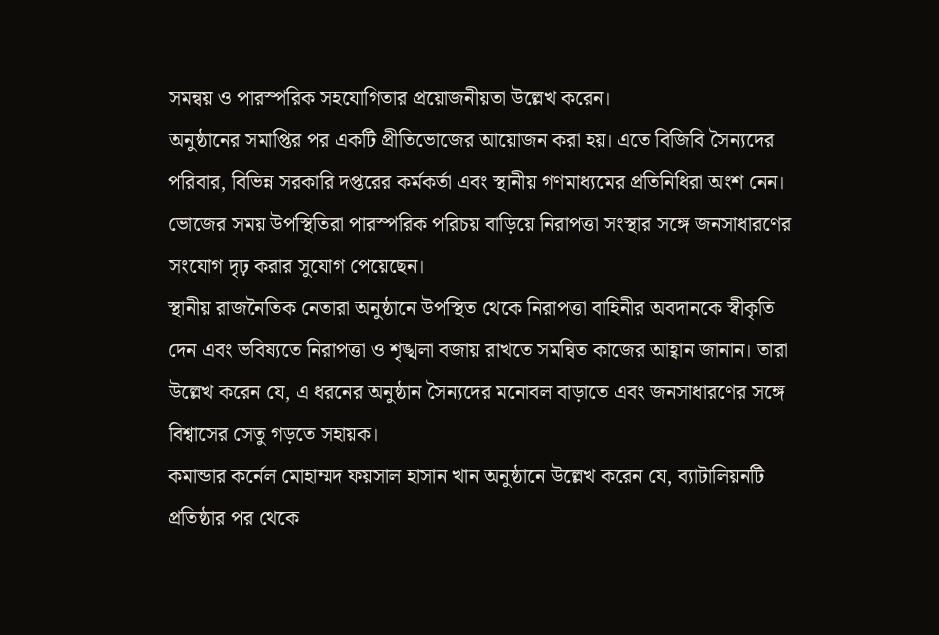সমন্বয় ও পারস্পরিক সহযোগিতার প্রয়োজনীয়তা উল্লেখ করেন।
অনুষ্ঠানের সমাপ্তির পর একটি প্রীতিভোজের আয়োজন করা হয়। এতে বিজিবি সৈন্যদের পরিবার, বিভিন্ন সরকারি দপ্তরের কর্মকর্তা এবং স্থানীয় গণমাধ্যমের প্রতিনিধিরা অংশ নেন। ভোজের সময় উপস্থিতিরা পারস্পরিক পরিচয় বাড়িয়ে নিরাপত্তা সংস্থার সঙ্গে জনসাধারণের সংযোগ দৃঢ় করার সুযোগ পেয়েছেন।
স্থানীয় রাজনৈতিক নেতারা অনুষ্ঠানে উপস্থিত থেকে নিরাপত্তা বাহিনীর অবদানকে স্বীকৃতি দেন এবং ভবিষ্যতে নিরাপত্তা ও শৃঙ্খলা বজায় রাখতে সমন্বিত কাজের আহ্বান জানান। তারা উল্লেখ করেন যে, এ ধরনের অনুষ্ঠান সৈন্যদের মনোবল বাড়াতে এবং জনসাধারণের সঙ্গে বিশ্বাসের সেতু গড়তে সহায়ক।
কমান্ডার কর্নেল মোহাম্মদ ফয়সাল হাসান খান অনুষ্ঠানে উল্লেখ করেন যে, ব্যাটালিয়নটি প্রতিষ্ঠার পর থেকে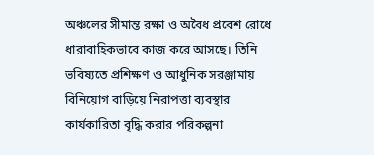অঞ্চলের সীমান্ত রক্ষা ও অবৈধ প্রবেশ রোধে ধারাবাহিকভাবে কাজ করে আসছে। তিনি ভবিষ্যতে প্রশিক্ষণ ও আধুনিক সরঞ্জামায় বিনিয়োগ বাড়িয়ে নিরাপত্তা ব্যবস্থার কার্যকারিতা বৃদ্ধি করার পরিকল্পনা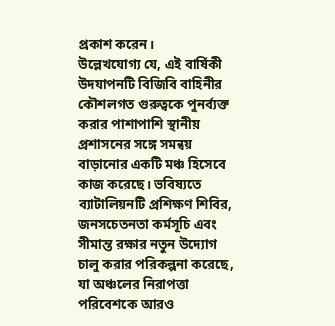প্রকাশ করেন।
উল্লেখযোগ্য যে, এই বার্ষিকী উদযাপনটি বিজিবি বাহিনীর কৌশলগত গুরুত্বকে পুনর্ব্যক্ত করার পাশাপাশি স্থানীয় প্রশাসনের সঙ্গে সমন্বয় বাড়ানোর একটি মঞ্চ হিসেবে কাজ করেছে। ভবিষ্যতে ব্যাটালিয়নটি প্রশিক্ষণ শিবির, জনসচেতনতা কর্মসূচি এবং সীমান্ত রক্ষার নতুন উদ্যোগ চালু করার পরিকল্পনা করেছে, যা অঞ্চলের নিরাপত্তা পরিবেশকে আরও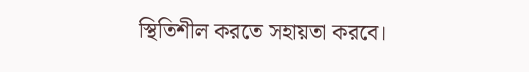স্থিতিশীল করতে সহায়তা করবে।